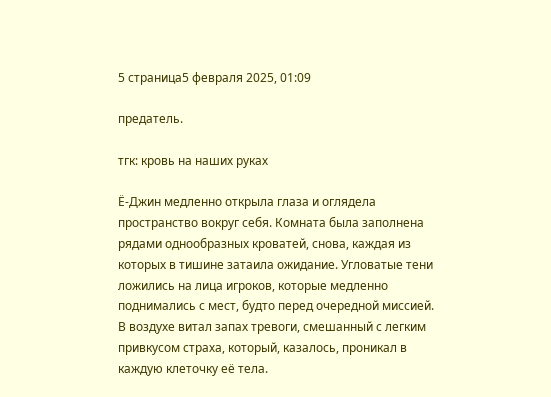5 страница5 февраля 2025, 01:09

предатель.

тгк: кровь на наших руках

Ё-Джин медленно открыла глаза и оглядела пространство вокруг себя. Комната была заполнена рядами однообразных кроватей, снова, каждая из которых в тишине затаила ожидание. Угловатые тени ложились на лица игроков, которые медленно поднимались с мест, будто перед очередной миссией. В воздухе витал запах тревоги, смешанный с легким привкусом страха, который, казалось, проникал в каждую клеточку её тела.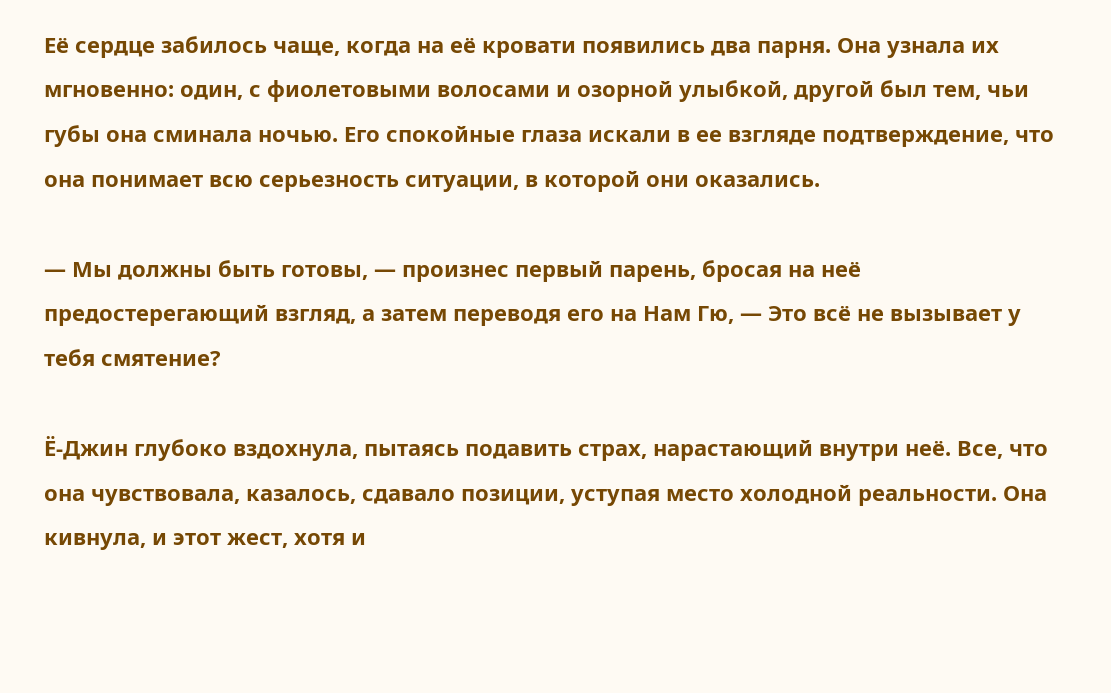Её сердце забилось чаще, когда на её кровати появились два парня. Она узнала их мгновенно: один, с фиолетовыми волосами и озорной улыбкой, другой был тем, чьи губы она сминала ночью. Его спокойные глаза искали в ее взгляде подтверждение, что она понимает всю серьезность ситуации, в которой они оказались.

— Мы должны быть готовы, — произнес первый парень, бросая на неё предостерегающий взгляд, а затем переводя его на Нам Гю, — Это всё не вызывает у тебя смятение?

Ё-Джин глубоко вздохнула, пытаясь подавить страх, нарастающий внутри неё. Все, что она чувствовала, казалось, сдавало позиции, уступая место холодной реальности. Она кивнула, и этот жест, хотя и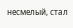несмелый, стал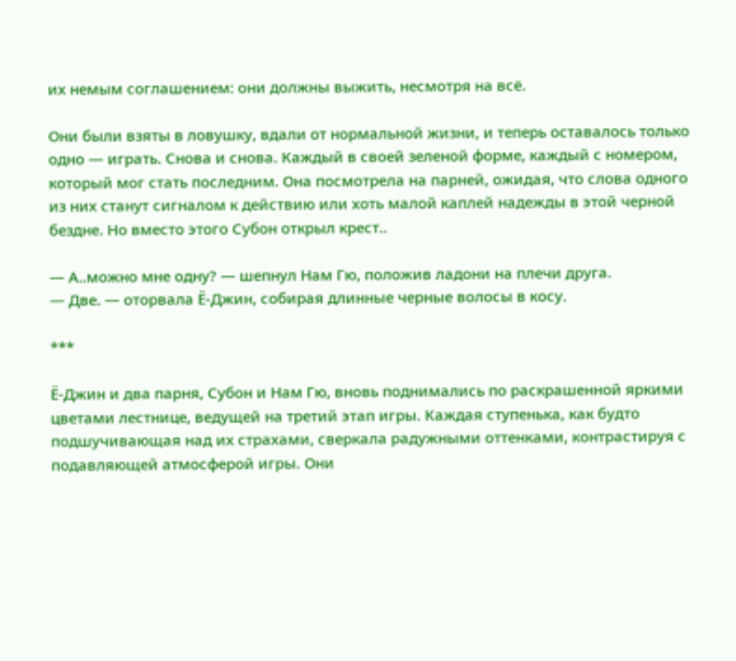их немым соглашением: они должны выжить, несмотря на всё.

Они были взяты в ловушку, вдали от нормальной жизни, и теперь оставалось только одно — играть. Снова и снова. Каждый в своей зеленой форме, каждый с номером, который мог стать последним. Она посмотрела на парней, ожидая, что слова одного из них станут сигналом к действию или хоть малой каплей надежды в этой черной бездне. Но вместо этого Субон открыл крест..

— А..можно мне одну? — шепнул Нам Гю, положив ладони на плечи друга.
— Две. — оторвала Ё-Джин, собирая длинные черные волосы в косу.

***

Ё-Джин и два парня, Субон и Нам Гю, вновь поднимались по раскрашенной яркими цветами лестнице, ведущей на третий этап игры. Каждая ступенька, как будто подшучивающая над их страхами, сверкала радужными оттенками, контрастируя с подавляющей атмосферой игры. Они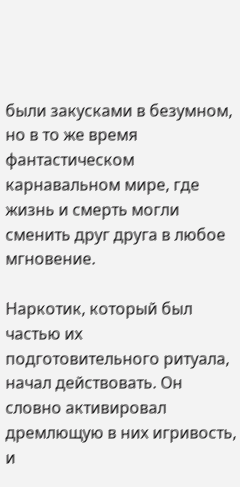были закусками в безумном, но в то же время фантастическом карнавальном мире, где жизнь и смерть могли сменить друг друга в любое мгновение.

Наркотик, который был частью их подготовительного ритуала, начал действовать. Он словно активировал дремлющую в них игривость, и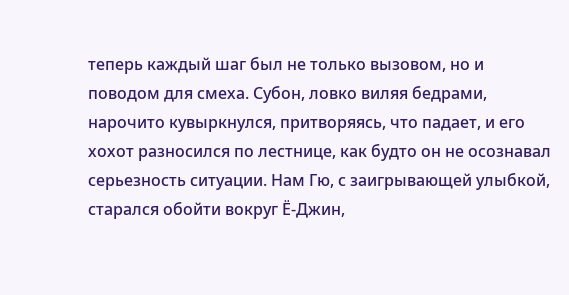теперь каждый шаг был не только вызовом, но и поводом для смеха. Субон, ловко виляя бедрами, нарочито кувыркнулся, притворяясь, что падает, и его хохот разносился по лестнице, как будто он не осознавал серьезность ситуации. Нам Гю, с заигрывающей улыбкой, старался обойти вокруг Ё-Джин,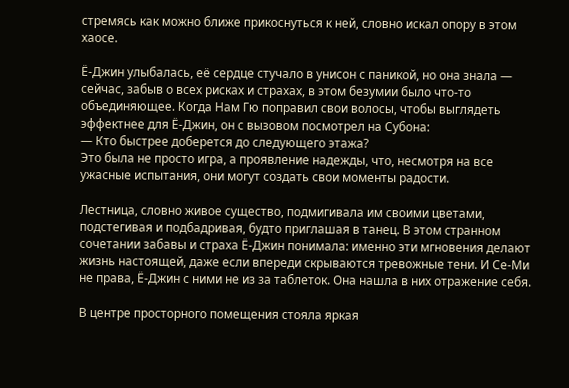стремясь как можно ближе прикоснуться к ней, словно искал опору в этом хаосе.

Ё-Джин улыбалась, её сердце стучало в унисон с паникой, но она знала — сейчас, забыв о всех рисках и страхах, в этом безумии было что-то объединяющее. Когда Нам Гю поправил свои волосы, чтобы выглядеть эффектнее для Ё-Джин, он с вызовом посмотрел на Субона:
— Кто быстрее доберется до следующего этажа?
Это была не просто игра, а проявление надежды, что, несмотря на все ужасные испытания, они могут создать свои моменты радости.

Лестница, словно живое существо, подмигивала им своими цветами, подстегивая и подбадривая, будто приглашая в танец. В этом странном сочетании забавы и страха Ё-Джин понимала: именно эти мгновения делают жизнь настоящей, даже если впереди скрываются тревожные тени. И Се-Ми не права, Ё-Джин с ними не из за таблеток. Она нашла в них отражение себя.

В центре просторного помещения стояла яркая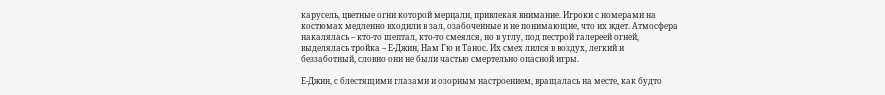карусель, цветные огни которой мерцали, привлекая внимание. Игроки с номерами на костюмах медленно входили в зал, озабоченные и не понимающие, что их ждет. Атмосфера накалялась – кто-то шептал, кто-то смеялся, но в углу, под пестрой галереей огней, выделялась тройка – Е-Джин, Нам Гю и Танос. Их смех лился в воздух, легкий и беззаботный, словно они не были частью смертельно опасной игры.

Е-Джин, с блестящими глазами и озорным настроением, вращалась на месте, как будто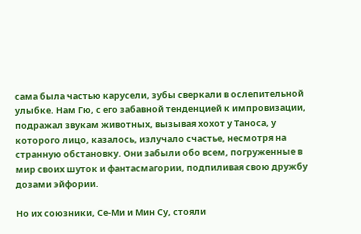сама была частью карусели, зубы сверкали в ослепительной улыбке. Нам Гю, с его забавной тенденцией к импровизации, подражал звукам животных, вызывая хохот у Таноса, у которого лицо, казалось, излучало счастье, несмотря на странную обстановку. Они забыли обо всем, погруженные в мир своих шуток и фантасмагории, подпиливая свою дружбу дозами эйфории.

Но их союзники, Се-Ми и Мин Су, стояли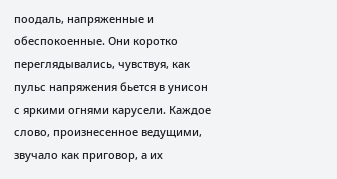поодаль, напряженные и обеспокоенные. Они коротко переглядывались, чувствуя, как пульс напряжения бьется в унисон с яркими огнями карусели. Каждое слово, произнесенное ведущими, звучало как приговор, а их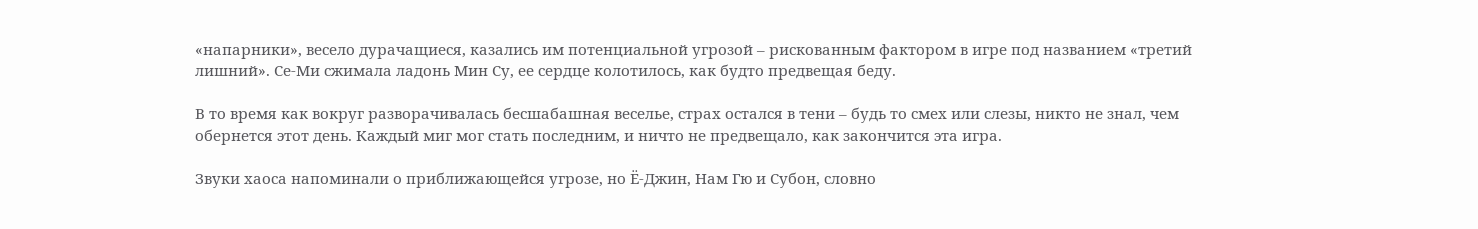«напарники», весело дурачащиеся, казались им потенциальной угрозой – рискованным фактором в игре под названием «третий лишний». Се-Ми сжимала ладонь Мин Су, ее сердце колотилось, как будто предвещая беду.

В то время как вокруг разворачивалась бесшабашная веселье, страх остался в тени – будь то смех или слезы, никто не знал, чем обернется этот день. Каждый миг мог стать последним, и ничто не предвещало, как закончится эта игра.

Звуки хаоса напоминали о приближающейся угрозе, но Ё-Джин, Нам Гю и Субон, словно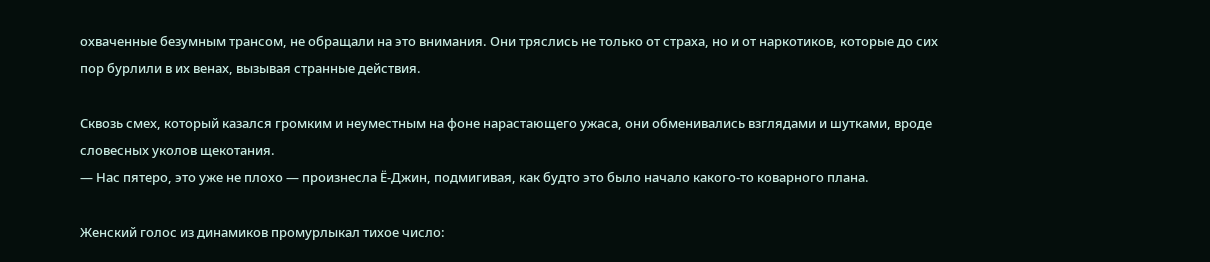охваченные безумным трансом, не обращали на это внимания. Они тряслись не только от страха, но и от наркотиков, которые до сих пор бурлили в их венах, вызывая странные действия.

Сквозь смех, который казался громким и неуместным на фоне нарастающего ужаса, они обменивались взглядами и шутками, вроде словесных уколов щекотания.
— Нас пятеро, это уже не плохо — произнесла Ё-Джин, подмигивая, как будто это было начало какого-то коварного плана.

Женский голос из динамиков промурлыкал тихое число: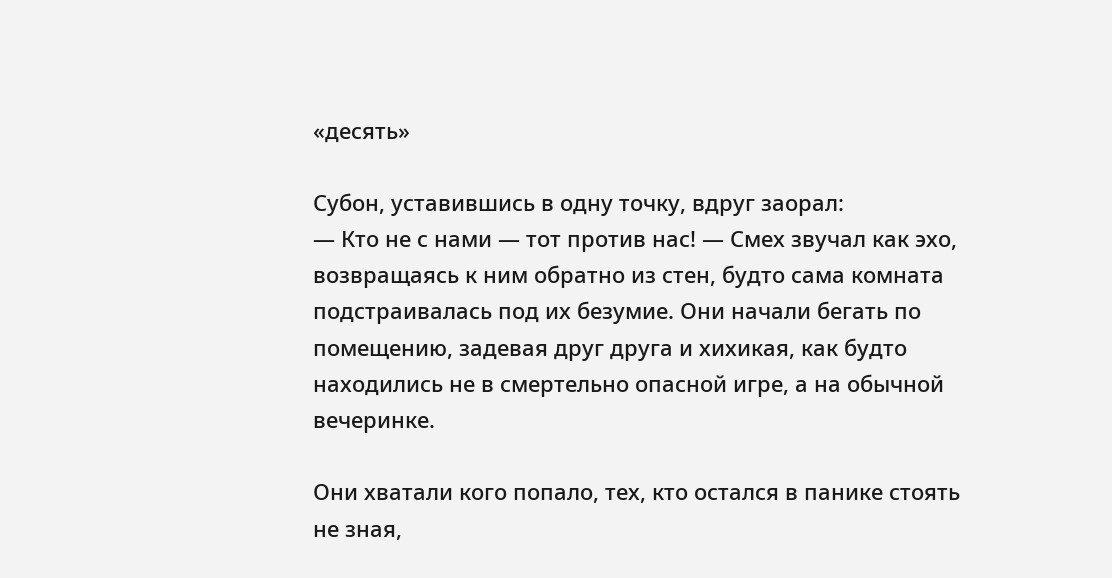«десять»

Субон, уставившись в одну точку, вдруг заорал:
— Кто не с нами — тот против нас! — Смех звучал как эхо, возвращаясь к ним обратно из стен, будто сама комната подстраивалась под их безумие. Они начали бегать по помещению, задевая друг друга и хихикая, как будто находились не в смертельно опасной игре, а на обычной вечеринке.

Они хватали кого попало, тех, кто остался в панике стоять не зная,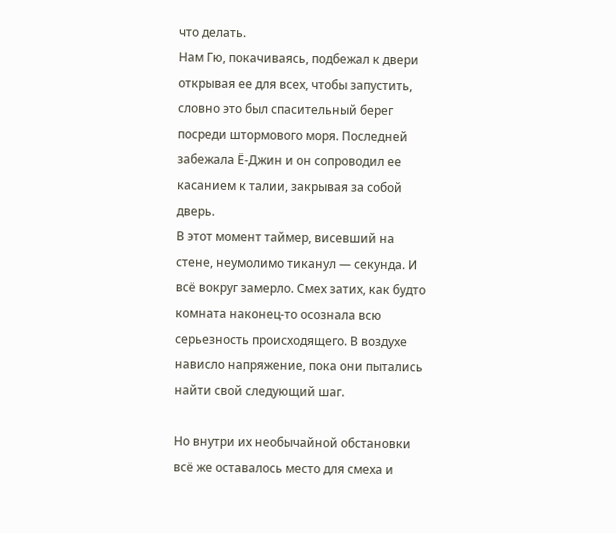что делать.
Нам Гю, покачиваясь, подбежал к двери открывая ее для всех, чтобы запустить, словно это был спасительный берег посреди штормового моря. Последней забежала Ё-Джин и он сопроводил ее касанием к талии, закрывая за собой дверь.
В этот момент таймер, висевший на стене, неумолимо тиканул — секунда. И всё вокруг замерло. Смех затих, как будто комната наконец-то осознала всю серьезность происходящего. В воздухе нависло напряжение, пока они пытались найти свой следующий шаг.

Но внутри их необычайной обстановки всё же оставалось место для смеха и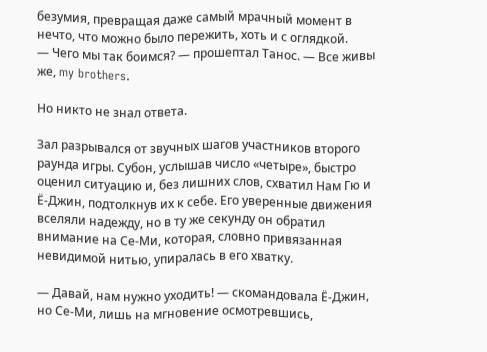безумия, превращая даже самый мрачный момент в нечто, что можно было пережить, хоть и с оглядкой.
— Чего мы так боимся? — прошептал Танос. — Все живы же, my brothers.

Но никто не знал ответа.

Зал разрывался от звучных шагов участников второго раунда игры. Субон, услышав число «четыре», быстро оценил ситуацию и, без лишних слов, схватил Нам Гю и Ё-Джин, подтолкнув их к себе. Его уверенные движения вселяли надежду, но в ту же секунду он обратил внимание на Се-Ми, которая, словно привязанная невидимой нитью, упиралась в его хватку.

— Давай, нам нужно уходить! — скомандовала Ё-Джин, но Се-Ми, лишь на мгновение осмотревшись,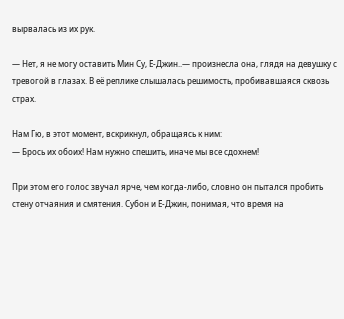вырвалась из их рук.

— Нет, я не могу оставить Мин Су, Ё-Джин..— произнесла она, глядя на девушку с тревогой в глазах. В её реплике слышалась решимость, пробивавшаяся сквозь страх.

Нам Гю, в этот момент, вскрикнул, обращаясь к ним:
— Брось их обоих! Нам нужно спешить, иначе мы все сдохнем!

При этом его голос звучал ярче, чем когда-либо, словно он пытался пробить стену отчаяния и смятения. Субон и Ё-Джин, понимая, что время на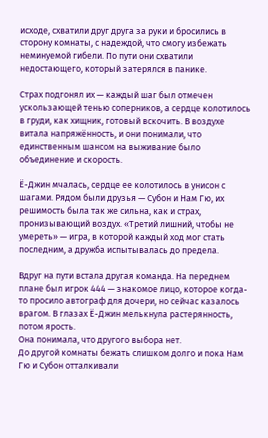исходе, схватили друг друга за руки и бросились в сторону комнаты, с надеждой, что смогу избежать неминуемой гибели. По пути они схватили недостающего, который затерялся в панике.

Страх подгонял их — каждый шаг был отмечен ускользающей тенью соперников, а сердце колотилось в груди, как хищник, готовый вскочить. В воздухе витала напряжённость, и они понимали, что единственным шансом на выживание было объединение и скорость.

Ё-Джин мчалась, сердце ее колотилось в унисон с шагами. Рядом были друзья — Субон и Нам Гю, их решимость была так же сильна, как и страх, пронизывающий воздух. «Третий лишний, чтобы не умереть» — игра, в которой каждый ход мог стать последним, а дружба испытывалась до предела.

Вдруг на пути встала другая команда. На переднем плане был игрок 444 — знакомое лицо, которое когда-то просило автограф для дочери, но сейчас казалось врагом. В глазах Ё-Джин мелькнула растерянность, потом ярость.
Она понимала, что другого выбора нет.
До другой комнаты бежать слишком долго и пока Нам Гю и Субон отталкивали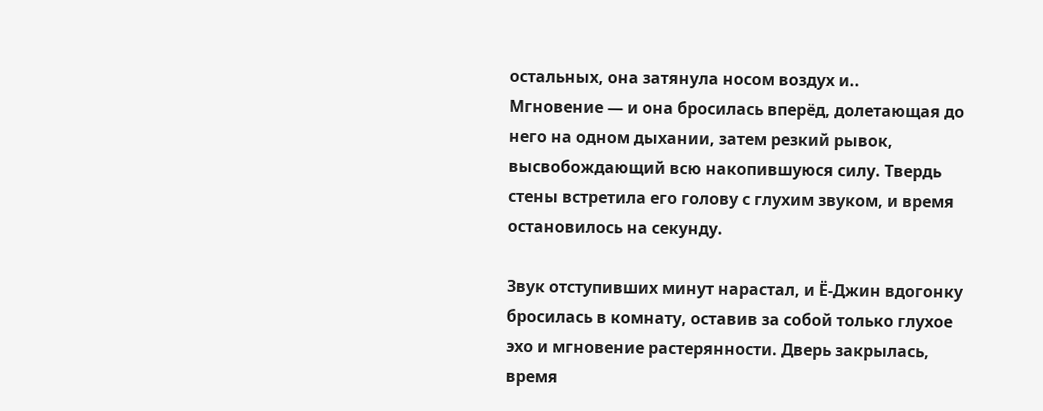остальных, она затянула носом воздух и..
Мгновение — и она бросилась вперёд, долетающая до него на одном дыхании, затем резкий рывок, высвобождающий всю накопившуюся силу. Твердь стены встретила его голову с глухим звуком, и время остановилось на секунду.

Звук отступивших минут нарастал, и Ё-Джин вдогонку бросилась в комнату, оставив за собой только глухое эхо и мгновение растерянности. Дверь закрылась, время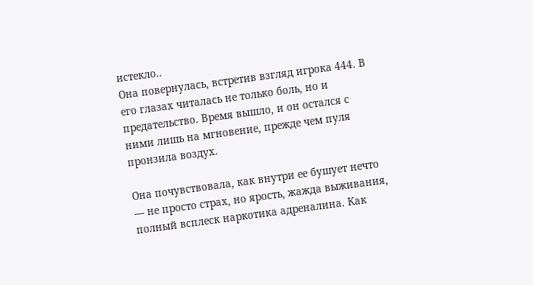истекло..
Она повернулась, встретив взгляд игрока 444. В его глазах читалась не только боль, но и предательство. Время вышло, и он остался с ними лишь на мгновение, прежде чем пуля пронзила воздух.

Она почувствовала, как внутри ее бушует нечто — не просто страх, но ярость, жажда выживания, полный всплеск наркотика адреналина. Как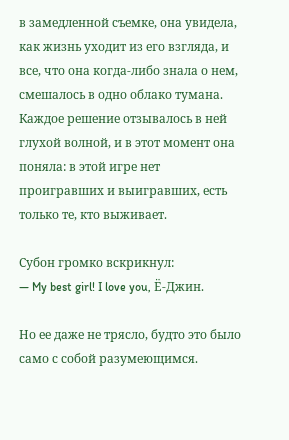в замедленной съемке, она увидела, как жизнь уходит из его взгляда, и все, что она когда-либо знала о нем, смешалось в одно облако тумана. Каждое решение отзывалось в ней глухой волной, и в этот момент она поняла: в этой игре нет проигравших и выигравших, есть только те, кто выживает.

Субон громко вскрикнул:
— My best girl! I love you, Ё-Джин.

Но ее даже не трясло, будто это было само с собой разумеющимся.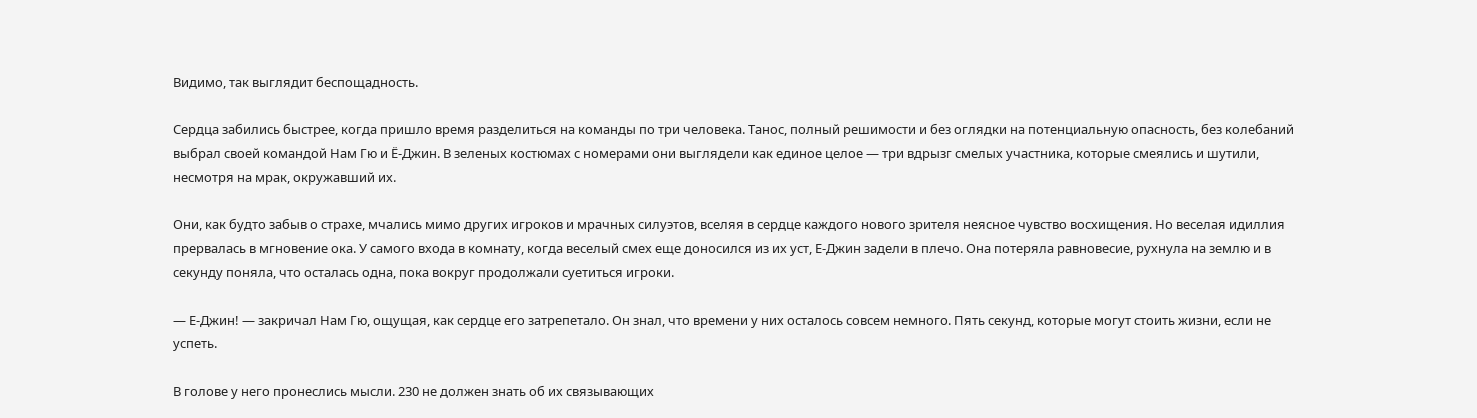Видимо, так выглядит беспощадность.

Сердца забились быстрее, когда пришло время разделиться на команды по три человека. Танос, полный решимости и без оглядки на потенциальную опасность, без колебаний выбрал своей командой Нам Гю и Ё-Джин. В зеленых костюмах с номерами они выглядели как единое целое — три вдрызг смелых участника, которые смеялись и шутили, несмотря на мрак, окружавший их.

Они, как будто забыв о страхе, мчались мимо других игроков и мрачных силуэтов, вселяя в сердце каждого нового зрителя неясное чувство восхищения. Но веселая идиллия прервалась в мгновение ока. У самого входа в комнату, когда веселый смех еще доносился из их уст, Е-Джин задели в плечо. Она потеряла равновесие, рухнула на землю и в секунду поняла, что осталась одна, пока вокруг продолжали суетиться игроки.

— Е-Джин! — закричал Нам Гю, ощущая, как сердце его затрепетало. Он знал, что времени у них осталось совсем немного. Пять секунд, которые могут стоить жизни, если не успеть.

В голове у него пронеслись мысли. 230 не должен знать об их связывающих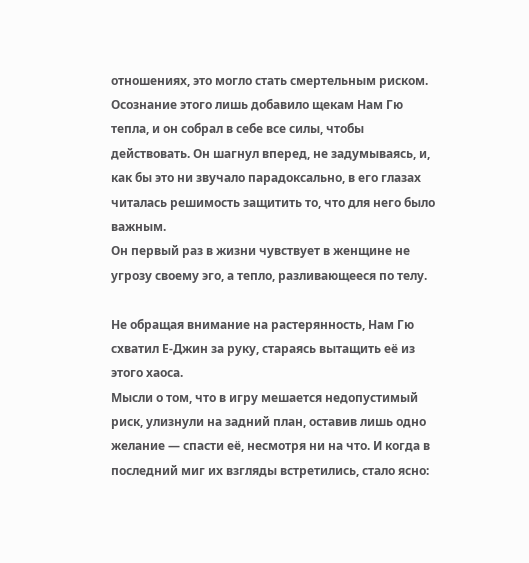отношениях, это могло стать смертельным риском. Осознание этого лишь добавило щекам Нам Гю тепла, и он собрал в себе все силы, чтобы действовать. Он шагнул вперед, не задумываясь, и, как бы это ни звучало парадоксально, в его глазах читалась решимость защитить то, что для него было важным.
Он первый раз в жизни чувствует в женщине не угрозу своему эго, а тепло, разливающееся по телу.

Не обращая внимание на растерянность, Нам Гю схватил Е-Джин за руку, стараясь вытащить её из этого хаоса.
Мысли о том, что в игру мешается недопустимый риск, улизнули на задний план, оставив лишь одно желание — спасти её, несмотря ни на что. И когда в последний миг их взгляды встретились, стало ясно: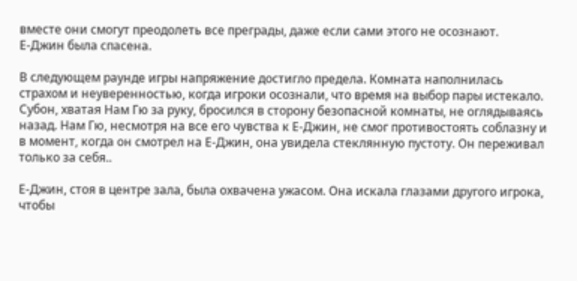вместе они смогут преодолеть все преграды, даже если сами этого не осознают.
Е-Джин была спасена.

В следующем раунде игры напряжение достигло предела. Комната наполнилась страхом и неуверенностью, когда игроки осознали, что время на выбор пары истекало. Субон, хватая Нам Гю за руку, бросился в сторону безопасной комнаты, не оглядываясь назад. Нам Гю, несмотря на все его чувства к Е-Джин, не смог противостоять соблазну и в момент, когда он смотрел на Е-Джин, она увидела стеклянную пустоту. Он переживал только за себя..

Е-Джин, стоя в центре зала, была охвачена ужасом. Она искала глазами другого игрока, чтобы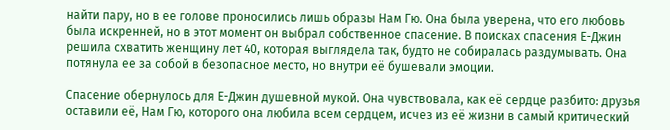найти пару, но в ее голове проносились лишь образы Нам Гю. Она была уверена, что его любовь была искренней, но в этот момент он выбрал собственное спасение. В поисках спасения Е-Джин решила схватить женщину лет 40, которая выглядела так, будто не собиралась раздумывать. Она потянула ее за собой в безопасное место, но внутри её бушевали эмоции.

Спасение обернулось для Е-Джин душевной мукой. Она чувствовала, как её сердце разбито: друзья оставили её, Нам Гю, которого она любила всем сердцем, исчез из её жизни в самый критический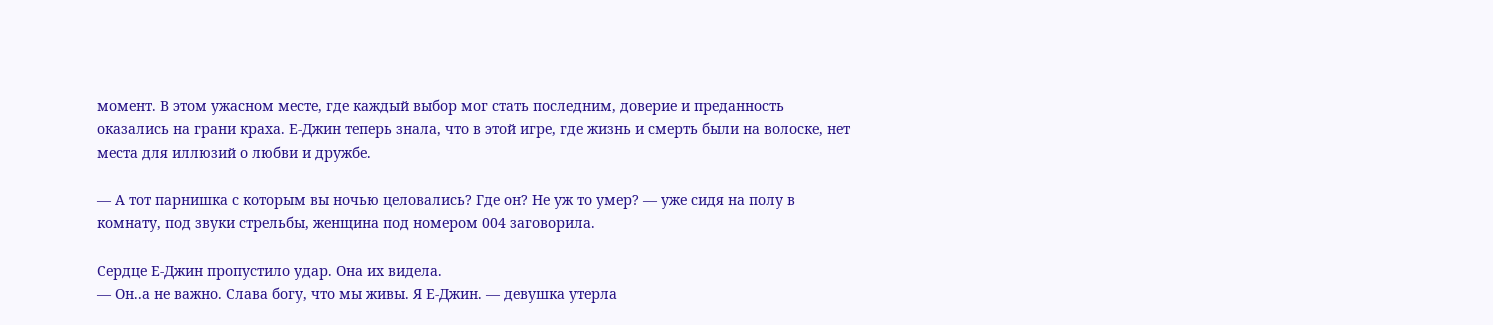момент. В этом ужасном месте, где каждый выбор мог стать последним, доверие и преданность оказались на грани краха. Е-Джин теперь знала, что в этой игре, где жизнь и смерть были на волоске, нет места для иллюзий о любви и дружбе.

— А тот парнишка с которым вы ночью целовались? Где он? Не уж то умер? — уже сидя на полу в комнату, под звуки стрельбы, женщина под номером 004 заговорила.

Сердце Е-Джин пропустило удар. Она их видела.
— Он..а не важно. Слава богу, что мы живы. Я Е-Джин. — девушка утерла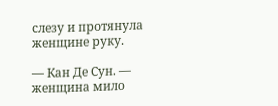слезу и протянула женщине руку.

— Кан Де Сун. — женщина мило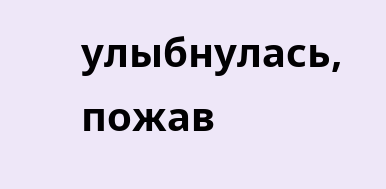улыбнулась, пожав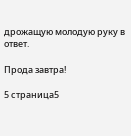дрожащую молодую руку в ответ.

Прода завтра!

5 страница5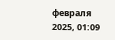февраля 2025, 01:09